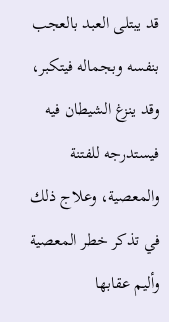قد يبتلى العبد بالعجب بنفسه وبجماله فيتكبر، وقد ينزغ الشيطان فيه فيستدرجه للفتنة والمعصية، وعلاج ذلك في تذكر خطر المعصية وأليم عقابها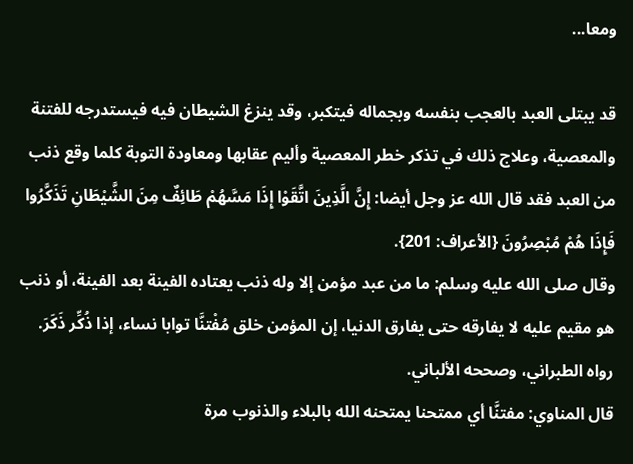ومعا...

قد يبتلى العبد بالعجب بنفسه وبجماله فيتكبر، وقد ينزغ الشيطان فيه فيستدرجه للفتنة والمعصية، وعلاج ذلك في تذكر خطر المعصية وأليم عقابها ومعاودة التوبة كلما وقع ذنب من العبد فقد قال الله عز وجل أيضا: إِنَّ الَّذِينَ اتَّقَوْا إِذَا مَسَّهُمْ طَائِفٌ مِنَ الشَّيْطَانِ تَذَكَّرُوا فَإِذَا هُمْ مُبْصِرُونَ {الأعراف: 201}.
وقال صلى الله عليه وسلم: ما من عبد مؤمن إلا وله ذنب يعتاده الفينة بعد الفينة، أو ذنب هو مقيم عليه لا يفارقه حتى يفارق الدنيا، إن المؤمن خلق مُفْتنَّا توابا نساء، إذا ذُكِّر ذَكَرَ. رواه الطبراني، وصححه الألباني.
قال المناوي: مفتنَّا أي ممتحنا يمتحنه الله بالبلاء والذنوب مرة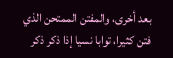بعد أخرى، والمفتن الممتحن الذي فتن كثيرا، توابا نسيا إذا ذكر ذكر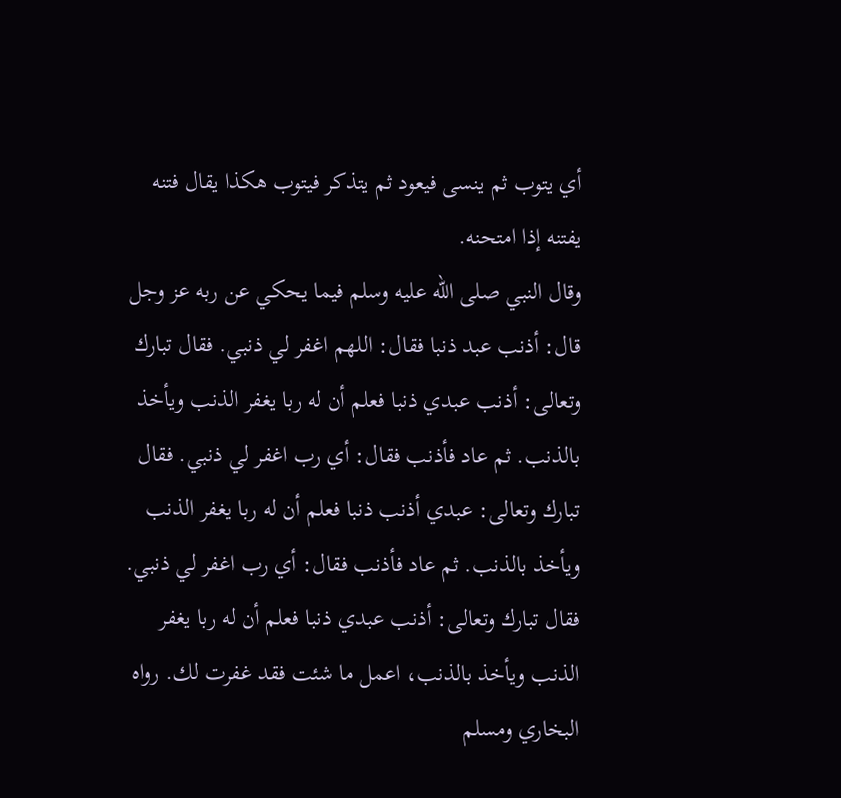أي يتوب ثم ينسى فيعود ثم يتذكر فيتوب هكذا يقال فتنه يفتنه إذا امتحنه.
وقال النبي صلى الله عليه وسلم فيما يحكي عن ربه عز وجل قال: أذنب عبد ذنبا فقال: اللهم اغفر لي ذنبي. فقال تبارك وتعالى: أذنب عبدي ذنبا فعلم أن له ربا يغفر الذنب ويأخذ بالذنب. ثم عاد فأذنب فقال: أي رب اغفر لي ذنبي. فقال تبارك وتعالى: عبدي أذنب ذنبا فعلم أن له ربا يغفر الذنب ويأخذ بالذنب. ثم عاد فأذنب فقال: أي رب اغفر لي ذنبي. فقال تبارك وتعالى: أذنب عبدي ذنبا فعلم أن له ربا يغفر الذنب ويأخذ بالذنب، اعمل ما شئت فقد غفرت لك. رواه البخاري ومسلم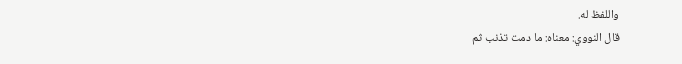واللفظ له.
قال النووي: معناه: ما دمت تذنب ثم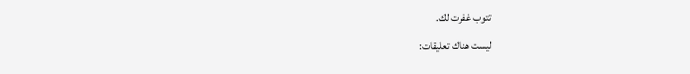تتوب غفرت لك.
ليست هناك تعليقات: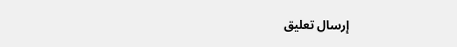إرسال تعليق